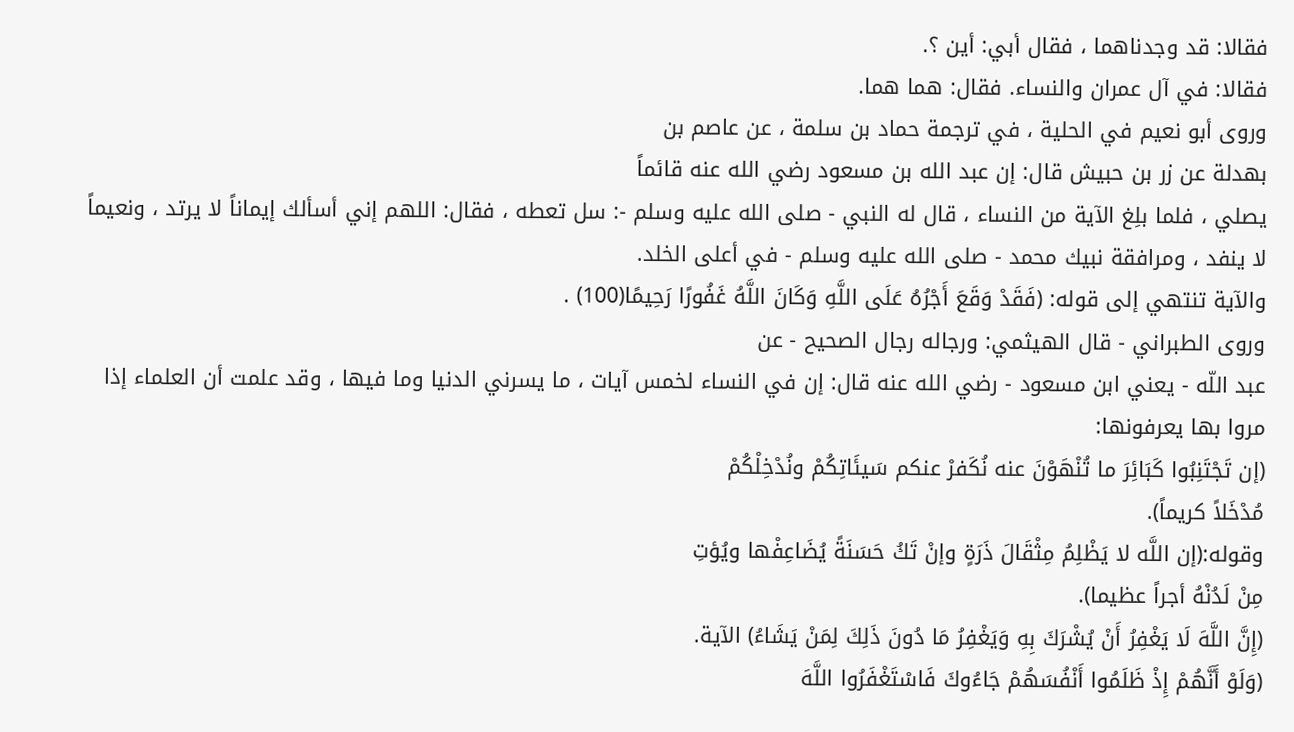فقالا: قد وجدناهما ، فقال أبي: أين ؟.
فقالا: في آل عمران والنساء. فقال: هما هما.
وروى أبو نعيم في الحلية ، في ترجمة حماد بن سلمة ، عن عاصم بن
بهدلة عن زر بن حبيش قال: إن عبد الله بن مسعود رضي الله عنه قائماً
يصلي ، فلما بلِغ الآية من النساء ، قال له النبي - صلى الله عليه وسلم -: سل تعطه ، فقال: اللهم إني أسألك إيماناً لا يرتد ، ونعيماً لا ينفد ، ومرافقة نبيك محمد - صلى الله عليه وسلم - في أعلى الخلد.
والآية تنتهي إلى قوله: (فَقَدْ وَقَعَ أَجْرُهُ عَلَى اللَّهِ وَكَانَ اللَّهُ غَفُورًا رَحِيمًا(100) .
وروى الطبراني - قال الهيثمي: ورجاله رجال الصحيح - عن
عبد اللّه - يعني ابن مسعود - رضي الله عنه قال: إن في النساء لخمس آيات ، ما يسرني الدنيا وما فيها ، وقد علمت أن العلماء إذا مروا بها يعرفونها:
(إن تَجْتَنِبُوا كَبَائِرَ ما تُنْهَوْنَ عنه نُكَفرْ عنكم سَيئَاتِكُمْ ونُدْخِلْكُمْ
مُدْخَلاً كريماً).
وقوله:(إن اللَّه لا يَظْلِمُ مِثْقَالَ ذَرَةٍ وإنْ تَكُ حَسَنَةً يُضَاعِفْها ويُؤتِ
مِنْ لَدُنْهُ أجراً عظيما).
(إِنَّ اللَّهَ لَا يَغْفِرُ أَنْ يُشْرَكَ بِهِ وَيَغْفِرُ مَا دُونَ ذَلِكَ لِمَنْ يَشَاءُ) الآية.
(وَلَوْ أَنَّهُمْ إِذْ ظَلَمُوا أَنْفُسَهُمْ جَاءُوكَ فَاسْتَغْفَرُوا اللَّهَ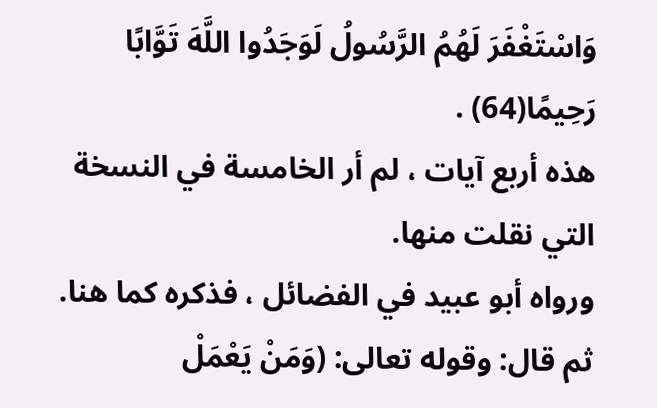وَاسْتَغْفَرَ لَهُمُ الرَّسُولُ لَوَجَدُوا اللَّهَ تَوَّابًا رَحِيمًا(64) .
هذه أربع آيات ، لم أر الخامسة في النسخة التي نقلت منها.
ورواه أبو عبيد في الفضائل ، فذكره كما هنا.
ثم قال: وقوله تعالى: (وَمَنْ يَعْمَلْ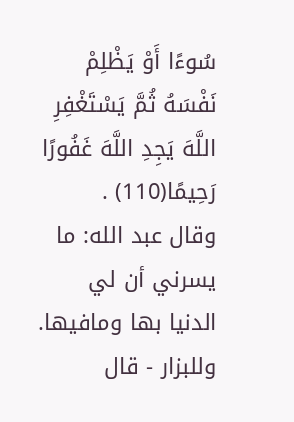سُوءًا أَوْ يَظْلِمْ نَفْسَهُ ثُمَّ يَسْتَغْفِرِ اللَّهَ يَجِدِ اللَّهَ غَفُورًا رَحِيمًا(110) .
وقال عبد الله: ما يسرني أن لي الدنيا بها ومافيها.
وللبزار - قال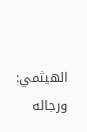الهيثمي: ورجاله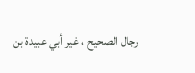رجال الصحيح ، غير أبي عبيدة بن